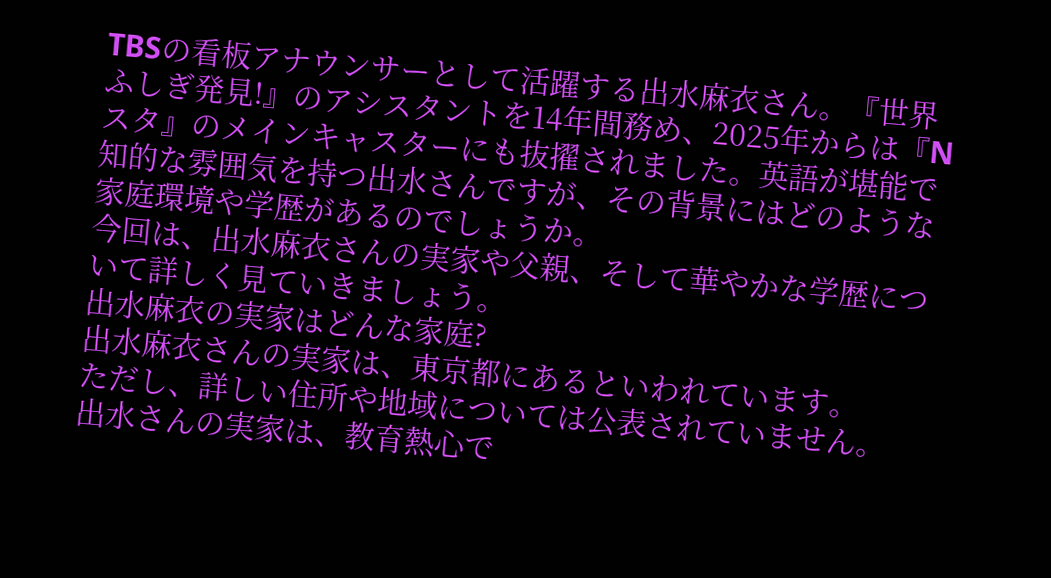TBSの看板アナウンサーとして活躍する出水麻衣さん。『世界ふしぎ発見!』のアシスタントを14年間務め、2025年からは『Nスタ』のメインキャスターにも抜擢されました。英語が堪能で知的な雰囲気を持つ出水さんですが、その背景にはどのような家庭環境や学歴があるのでしょうか。
今回は、出水麻衣さんの実家や父親、そして華やかな学歴について詳しく見ていきましょう。
出水麻衣の実家はどんな家庭?
出水麻衣さんの実家は、東京都にあるといわれています。
ただし、詳しい住所や地域については公表されていません。
出水さんの実家は、教育熱心で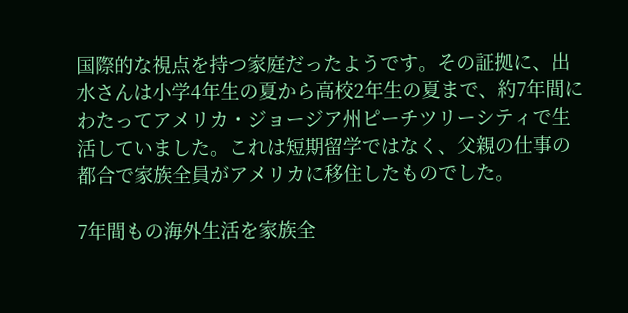国際的な視点を持つ家庭だったようです。その証拠に、出水さんは小学4年生の夏から高校2年生の夏まで、約7年間にわたってアメリカ・ジョージア州ピーチツリーシティで生活していました。これは短期留学ではなく、父親の仕事の都合で家族全員がアメリカに移住したものでした。

7年間もの海外生活を家族全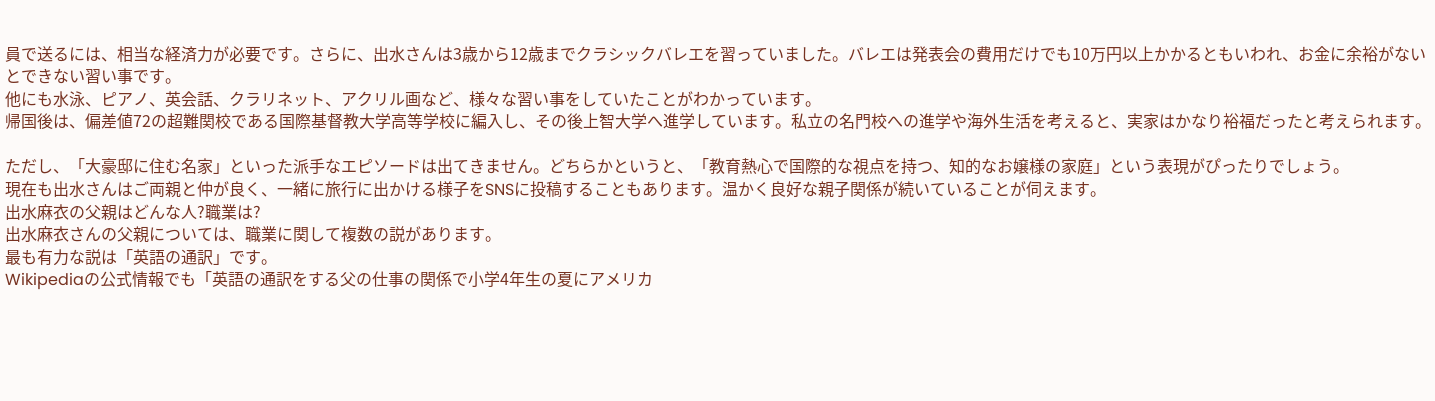員で送るには、相当な経済力が必要です。さらに、出水さんは3歳から12歳までクラシックバレエを習っていました。バレエは発表会の費用だけでも10万円以上かかるともいわれ、お金に余裕がないとできない習い事です。
他にも水泳、ピアノ、英会話、クラリネット、アクリル画など、様々な習い事をしていたことがわかっています。
帰国後は、偏差値72の超難関校である国際基督教大学高等学校に編入し、その後上智大学へ進学しています。私立の名門校への進学や海外生活を考えると、実家はかなり裕福だったと考えられます。

ただし、「大豪邸に住む名家」といった派手なエピソードは出てきません。どちらかというと、「教育熱心で国際的な視点を持つ、知的なお嬢様の家庭」という表現がぴったりでしょう。
現在も出水さんはご両親と仲が良く、一緒に旅行に出かける様子をSNSに投稿することもあります。温かく良好な親子関係が続いていることが伺えます。
出水麻衣の父親はどんな人?職業は?
出水麻衣さんの父親については、職業に関して複数の説があります。
最も有力な説は「英語の通訳」です。
Wikipediaの公式情報でも「英語の通訳をする父の仕事の関係で小学4年生の夏にアメリカ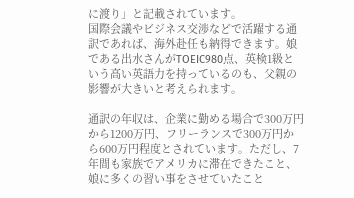に渡り」と記載されています。
国際会議やビジネス交渉などで活躍する通訳であれば、海外赴任も納得できます。娘である出水さんがTOEIC980点、英検1級という高い英語力を持っているのも、父親の影響が大きいと考えられます。

通訳の年収は、企業に勤める場合で300万円から1200万円、フリーランスで300万円から600万円程度とされています。ただし、7年間も家族でアメリカに滞在できたこと、娘に多くの習い事をさせていたこと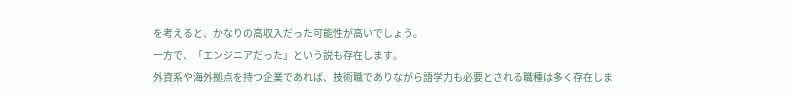を考えると、かなりの高収入だった可能性が高いでしょう。
一方で、「エンジニアだった」という説も存在します。
外資系や海外拠点を持つ企業であれば、技術職でありながら語学力も必要とされる職種は多く存在しま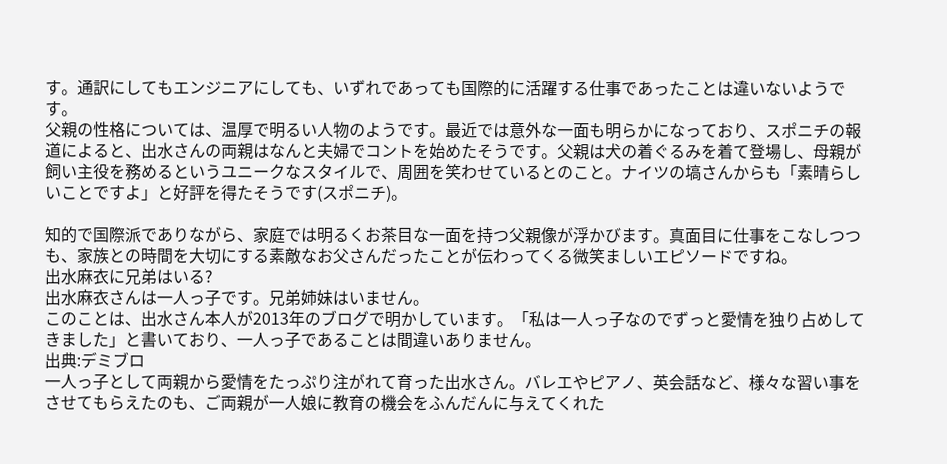す。通訳にしてもエンジニアにしても、いずれであっても国際的に活躍する仕事であったことは違いないようです。
父親の性格については、温厚で明るい人物のようです。最近では意外な一面も明らかになっており、スポニチの報道によると、出水さんの両親はなんと夫婦でコントを始めたそうです。父親は犬の着ぐるみを着て登場し、母親が飼い主役を務めるというユニークなスタイルで、周囲を笑わせているとのこと。ナイツの塙さんからも「素晴らしいことですよ」と好評を得たそうです(スポニチ)。

知的で国際派でありながら、家庭では明るくお茶目な一面を持つ父親像が浮かびます。真面目に仕事をこなしつつも、家族との時間を大切にする素敵なお父さんだったことが伝わってくる微笑ましいエピソードですね。
出水麻衣に兄弟はいる?
出水麻衣さんは一人っ子です。兄弟姉妹はいません。
このことは、出水さん本人が2013年のブログで明かしています。「私は一人っ子なのでずっと愛情を独り占めしてきました」と書いており、一人っ子であることは間違いありません。
出典:デミブロ
一人っ子として両親から愛情をたっぷり注がれて育った出水さん。バレエやピアノ、英会話など、様々な習い事をさせてもらえたのも、ご両親が一人娘に教育の機会をふんだんに与えてくれた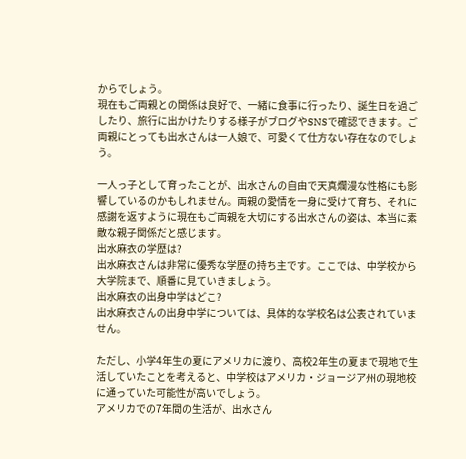からでしょう。
現在もご両親との関係は良好で、一緒に食事に行ったり、誕生日を過ごしたり、旅行に出かけたりする様子がブログやSNSで確認できます。ご両親にとっても出水さんは一人娘で、可愛くて仕方ない存在なのでしょう。

一人っ子として育ったことが、出水さんの自由で天真爛漫な性格にも影響しているのかもしれません。両親の愛情を一身に受けて育ち、それに感謝を返すように現在もご両親を大切にする出水さんの姿は、本当に素敵な親子関係だと感じます。
出水麻衣の学歴は?
出水麻衣さんは非常に優秀な学歴の持ち主です。ここでは、中学校から大学院まで、順番に見ていきましょう。
出水麻衣の出身中学はどこ?
出水麻衣さんの出身中学については、具体的な学校名は公表されていません。

ただし、小学4年生の夏にアメリカに渡り、高校2年生の夏まで現地で生活していたことを考えると、中学校はアメリカ・ジョージア州の現地校に通っていた可能性が高いでしょう。
アメリカでの7年間の生活が、出水さん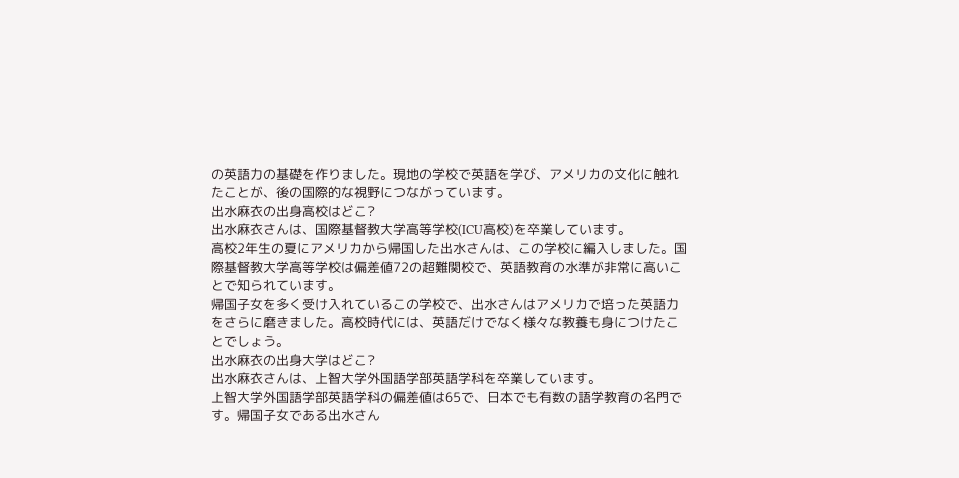の英語力の基礎を作りました。現地の学校で英語を学び、アメリカの文化に触れたことが、後の国際的な視野につながっています。
出水麻衣の出身高校はどこ?
出水麻衣さんは、国際基督教大学高等学校(ICU高校)を卒業しています。
高校2年生の夏にアメリカから帰国した出水さんは、この学校に編入しました。国際基督教大学高等学校は偏差値72の超難関校で、英語教育の水準が非常に高いことで知られています。
帰国子女を多く受け入れているこの学校で、出水さんはアメリカで培った英語力をさらに磨きました。高校時代には、英語だけでなく様々な教養も身につけたことでしょう。
出水麻衣の出身大学はどこ?
出水麻衣さんは、上智大学外国語学部英語学科を卒業しています。
上智大学外国語学部英語学科の偏差値は65で、日本でも有数の語学教育の名門です。帰国子女である出水さん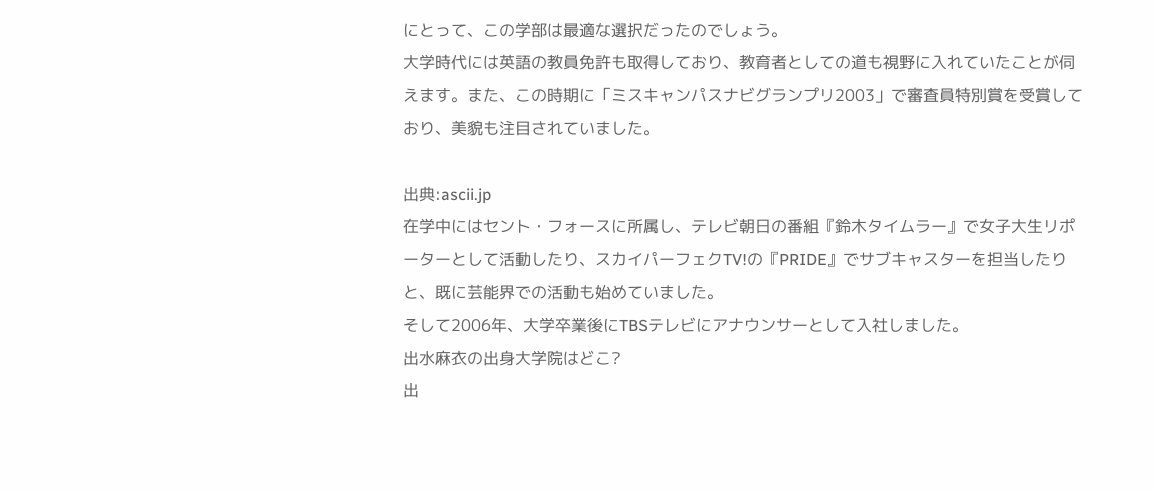にとって、この学部は最適な選択だったのでしょう。
大学時代には英語の教員免許も取得しており、教育者としての道も視野に入れていたことが伺えます。また、この時期に「ミスキャンパスナビグランプリ2003」で審査員特別賞を受賞しており、美貌も注目されていました。

出典:ascii.jp
在学中にはセント・フォースに所属し、テレビ朝日の番組『鈴木タイムラー』で女子大生リポーターとして活動したり、スカイパーフェクTV!の『PRIDE』でサブキャスターを担当したりと、既に芸能界での活動も始めていました。
そして2006年、大学卒業後にTBSテレビにアナウンサーとして入社しました。
出水麻衣の出身大学院はどこ?
出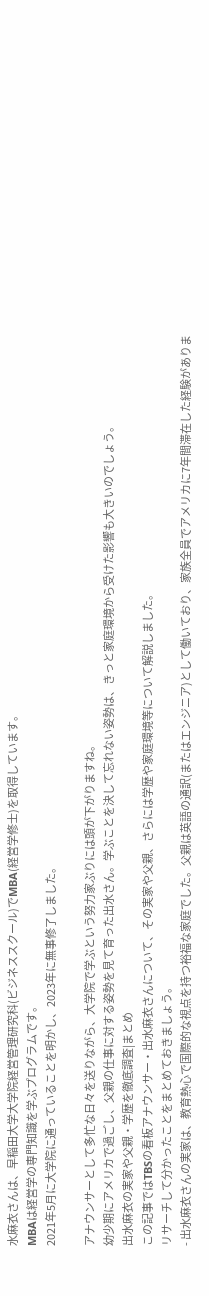水麻衣さんは、早稲田大学大学院経営管理研究科(ビジネススクール)でMBA(経営学修士)を取得しています。
MBAは経営学の専門知識を学ぶプログラムです。
2021年5月に大学院に通っていることを明かし、2023年に無事修了しました。

アナウンサーとして多忙な日々を送りながら、大学院で学ぶという努力家ぶりには頭が下がりますね。
幼少期にアメリカで過ごし、父親の仕事に対する姿勢を見て育った出水さん。学ぶことを決して忘れない姿勢は、きっと家庭環境から受けた影響も大きいのでしょう。
出水麻衣の実家や父親・学歴を徹底調査|まとめ
この記事ではTBSの看板アナウンサー・出水麻衣さんについて、その実家や父親、さらには学歴や家庭環境等について解説しました。
リサーチして分かったことをまとめておきましょう。
- 出水麻衣さんの実家は、教育熱心で国際的な視点を持つ裕福な家庭でした。父親は英語の通訳(またはエンジニア)として働いており、家族全員でアメリカに7年間滞在した経験がありま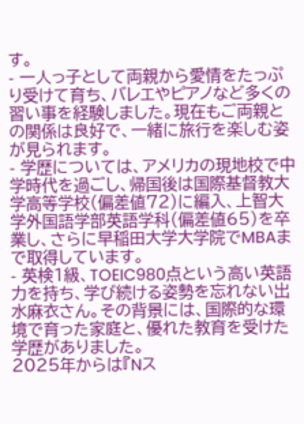す。
- 一人っ子として両親から愛情をたっぷり受けて育ち、バレエやピアノなど多くの習い事を経験しました。現在もご両親との関係は良好で、一緒に旅行を楽しむ姿が見られます。
- 学歴については、アメリカの現地校で中学時代を過ごし、帰国後は国際基督教大学高等学校(偏差値72)に編入、上智大学外国語学部英語学科(偏差値65)を卒業し、さらに早稲田大学大学院でMBAまで取得しています。
- 英検1級、TOEIC980点という高い英語力を持ち、学び続ける姿勢を忘れない出水麻衣さん。その背景には、国際的な環境で育った家庭と、優れた教育を受けた学歴がありました。
2025年からは『Nス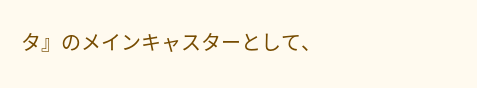タ』のメインキャスターとして、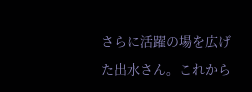さらに活躍の場を広げた出水さん。これから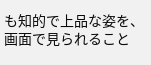も知的で上品な姿を、画面で見られること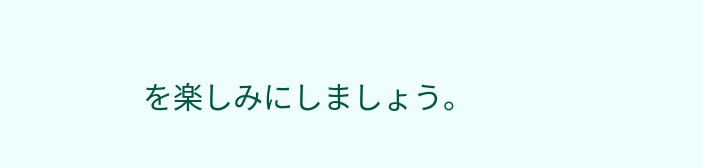を楽しみにしましょう。